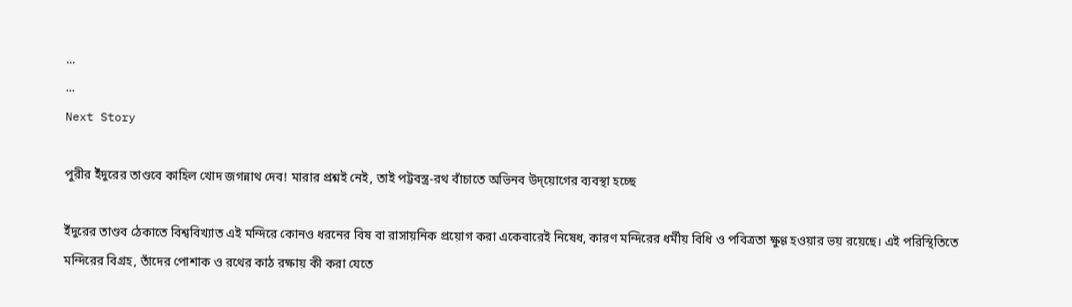...
...
Next Story

পুরীর ইঁদুরের তাণ্ডবে কাহিল খোদ জগন্নাথ দেব! মারার প্রশ্নই নেই, তাই পট্টবস্ত্র-রথ বাঁচাতে অভিনব উদ্য়োগের ব্যবস্থা হচ্ছে

ইঁদুরের তাণ্ডব ঠেকাতে বিশ্ববিখ্যাত এই মন্দিরে কোনও ধরনের বিষ বা রাসায়নিক প্রয়োগ করা একেবারেই নিষেধ, কারণ মন্দিরের ধর্মীয় বিধি ও পবিত্রতা ক্ষুণ্ণ হওয়ার ভয় রয়েছে। এই পরিস্থিতিতে মন্দিরের বিগ্রহ, তাঁদের পোশাক ও রথের কাঠ রক্ষায় কী করা যেতে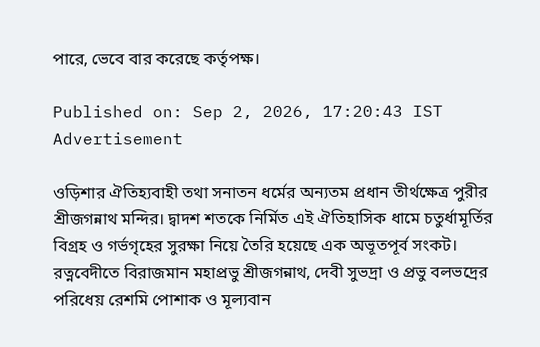পারে, ভেবে বার করেছে কর্তৃপক্ষ।

Published on: Sep 2, 2026, 17:20:43 IST
Advertisement

ওড়িশার ঐতিহ্যবাহী তথা সনাতন ধর্মের অন্যতম প্রধান তীর্থক্ষেত্র পুরীর শ্রীজগন্নাথ মন্দির। দ্বাদশ শতকে নির্মিত এই ঐতিহাসিক ধামে চতুর্ধামূর্তির বিগ্রহ ও গর্ভগৃহের সুরক্ষা নিয়ে তৈরি হয়েছে এক অভূতপূর্ব সংকট। রত্নবেদীতে বিরাজমান মহাপ্রভু শ্রীজগন্নাথ, দেবী সুভদ্রা ও প্রভু বলভদ্রের পরিধেয় রেশমি পোশাক ও মূল্যবান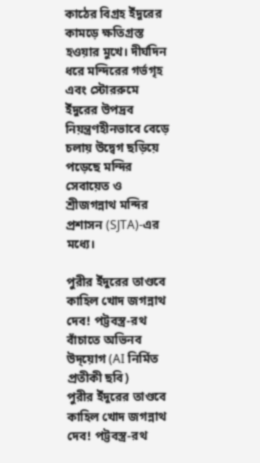কাঠের বিগ্রহ ইঁদুরের কামড়ে ক্ষতিগ্রস্ত হওয়ার মুখে। দীর্ঘদিন ধরে মন্দিরের গর্ভগৃহ এবং স্টোররুমে ইঁদুরের উপদ্রব নিয়ন্ত্রণহীনভাবে বেড়ে চলায় উদ্বেগ ছড়িয়ে পড়েছে মন্দির সেবায়েত ও শ্রীজগন্নাথ মন্দির প্রশাসন (SJTA)-এর মধ্যে।

পুরীর ইঁদুরের তাণ্ডবে কাহিল খোদ জগন্নাথ দেব! পট্টবস্ত্র-রথ বাঁচাতে অভিনব উদ্য়োগ (AI নির্মিত প্রতীকী ছবি)
পুরীর ইঁদুরের তাণ্ডবে কাহিল খোদ জগন্নাথ দেব! পট্টবস্ত্র-রথ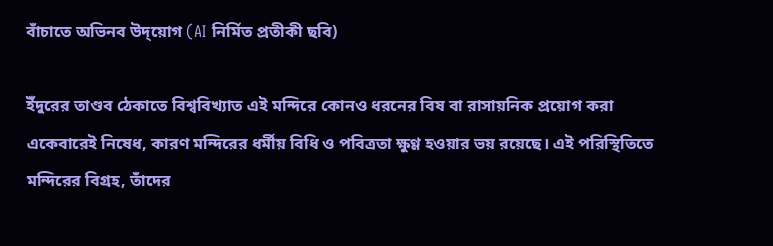বাঁচাতে অভিনব উদ্য়োগ (AI নির্মিত প্রতীকী ছবি)

ইঁদুরের তাণ্ডব ঠেকাতে বিশ্ববিখ্যাত এই মন্দিরে কোনও ধরনের বিষ বা রাসায়নিক প্রয়োগ করা একেবারেই নিষেধ, কারণ মন্দিরের ধর্মীয় বিধি ও পবিত্রতা ক্ষুণ্ণ হওয়ার ভয় রয়েছে। এই পরিস্থিতিতে মন্দিরের বিগ্রহ, তাঁদের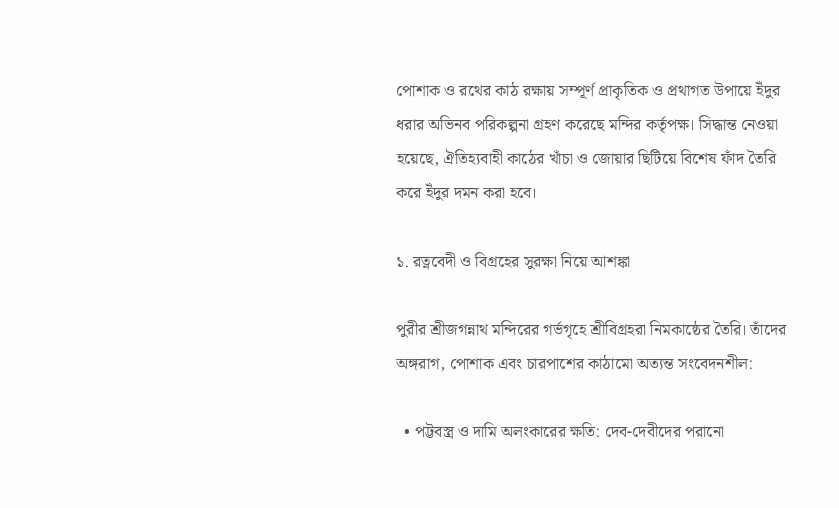পোশাক ও রথের কাঠ রক্ষায় সম্পূর্ণ প্রাকৃতিক ও প্রথাগত উপায়ে ইঁদুর ধরার অভিনব পরিকল্পনা গ্রহণ করেছে মন্দির কর্তৃপক্ষ। সিদ্ধান্ত নেওয়া হয়েছে, ঐতিহ্যবাহী কাঠের খাঁচা ও জোয়ার ছিটিয়ে বিশেষ ফাঁদ তৈরি করে ইঁদুর দমন করা হবে।

১. রত্নবেদী ও বিগ্রহের সুরক্ষা নিয়ে আশঙ্কা

পুরীর শ্রীজগন্নাথ মন্দিরের গর্ভগৃহে শ্রীবিগ্রহরা নিমকাষ্ঠের তৈরি। তাঁদের অঙ্গরাগ, পোশাক এবং চারপাশের কাঠামো অত্যন্ত সংবেদনশীল:

  • পট্টবস্ত্র ও দামি অলংকারের ক্ষতি: দেব-দেবীদের পরানো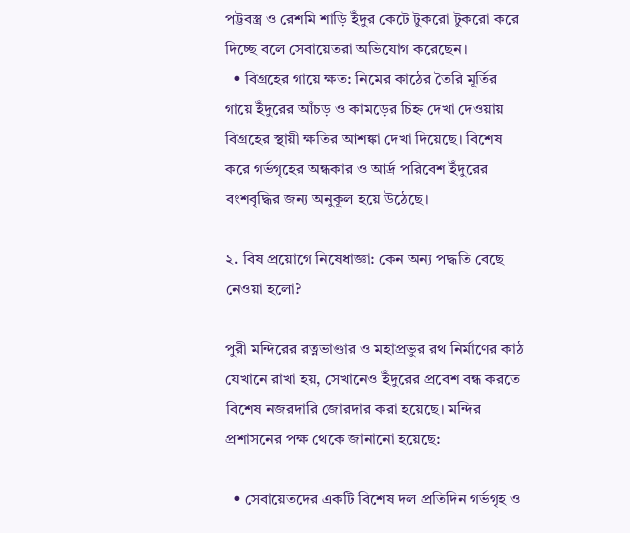পট্টবস্ত্র ও রেশমি শাড়ি ইঁদুর কেটে টুকরো টুকরো করে দিচ্ছে বলে সেবায়েতরা অভিযোগ করেছেন।
  • বিগ্রহের গায়ে ক্ষত: নিমের কাঠের তৈরি মূর্তির গায়ে ইঁদুরের আঁচড় ও কামড়ের চিহ্ন দেখা দেওয়ায় বিগ্রহের স্থায়ী ক্ষতির আশঙ্কা দেখা দিয়েছে। বিশেষ করে গর্ভগৃহের অন্ধকার ও আর্দ্র পরিবেশ ইঁদুরের বংশবৃদ্ধির জন্য অনুকূল হয়ে উঠেছে।

২. বিষ প্রয়োগে নিষেধাজ্ঞা: কেন অন্য পদ্ধতি বেছে নেওয়া হলো?

পুরী মন্দিরের রত্নভাণ্ডার ও মহাপ্রভুর রথ নির্মাণের কাঠ যেখানে রাখা হয়, সেখানেও ইঁদুরের প্রবেশ বন্ধ করতে বিশেষ নজরদারি জোরদার করা হয়েছে। মন্দির প্রশাসনের পক্ষ থেকে জানানো হয়েছে:

  • সেবায়েতদের একটি বিশেষ দল প্রতিদিন গর্ভগৃহ ও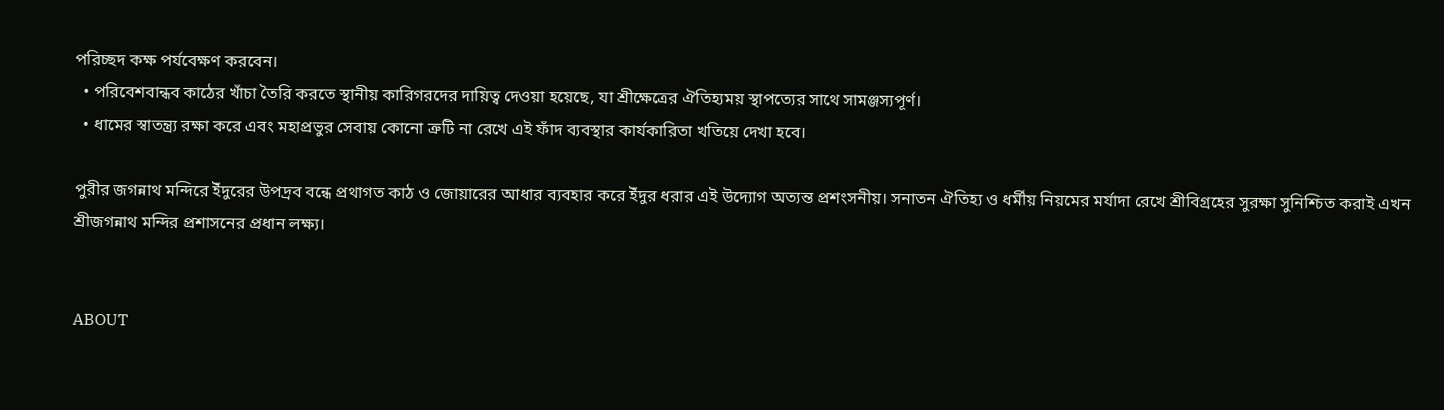পরিচ্ছদ কক্ষ পর্যবেক্ষণ করবেন।
  • পরিবেশবান্ধব কাঠের খাঁচা তৈরি করতে স্থানীয় কারিগরদের দায়িত্ব দেওয়া হয়েছে, যা শ্রীক্ষেত্রের ঐতিহ্যময় স্থাপত্যের সাথে সামঞ্জস্যপূর্ণ।
  • ধামের স্বাতন্ত্র্য রক্ষা করে এবং মহাপ্রভুর সেবায় কোনো ত্রুটি না রেখে এই ফাঁদ ব্যবস্থার কার্যকারিতা খতিয়ে দেখা হবে।

পুরীর জগন্নাথ মন্দিরে ইঁদুরের উপদ্রব বন্ধে প্রথাগত কাঠ ও জোয়ারের আধার ব্যবহার করে ইঁদুর ধরার এই উদ্যোগ অত্যন্ত প্রশংসনীয়। সনাতন ঐতিহ্য ও ধর্মীয় নিয়মের মর্যাদা রেখে শ্রীবিগ্রহের সুরক্ষা সুনিশ্চিত করাই এখন শ্রীজগন্নাথ মন্দির প্রশাসনের প্রধান লক্ষ্য।


ABOUT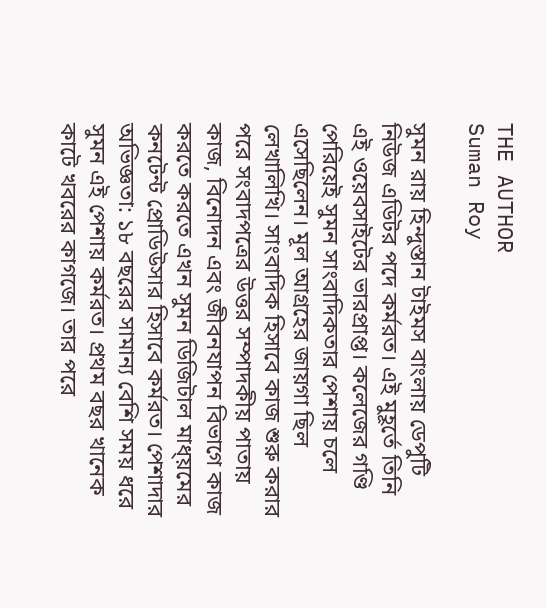THE AUTHOR
Suman Roy

সুমন রায় হিন্দুস্তান টাইমস বাংলায় ডেপুটি নিউজ এডিটর পদে কর্মরত। এই মুহূর্তে তিনি এই ওয়েবসাইটের ভারপ্রাপ্ত। কলেজের গণ্ডি পেরিয়েই সুমন সাংবাদিকতার পেশায় চলে এসেছিলেন। মূল আগ্রহের জায়গা ছিল লেখালিখি। সাংবাদিক হিসাবে কাজ শুরু করার পরে সংবাদপত্রের উত্তর সম্পাদকীয় পাতায় কাজ, বিনোদন এবং জীবনযাপন বিভাগে কাজ করতে করতে এখন সুমন ডিজিটাল মাধ্য়মের কনটেন্ট প্রোডিউসার হিসাবে কর্মরত। পেশাদার অভিজ্ঞতা: ১৮ বছরের সামান্য বেশি সময় ধরে সুমন এই পেশায় কর্মরত। প্রথম বছর খানেক কাটে খবরের কাগজে। তার পরে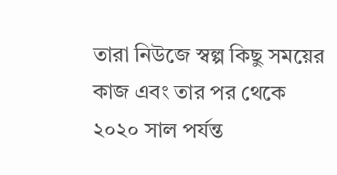তারা নিউজে স্বল্প কিছু সময়ের কাজ এবং তার পর থেকে ২০২০ সাল পর্যন্ত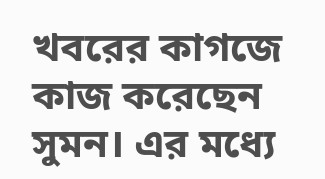খবরের কাগজে কাজ করেছেন সুমন। এর মধ্যে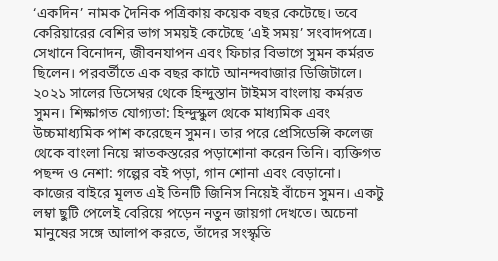‘একদিন’ নামক দৈনিক পত্রিকায় কয়েক বছর কেটেছে। তবে কেরিয়ারের বেশির ভাগ সময়ই কেটেছে ‘এই সময়’ সংবাদপত্রে। সেখানে বিনোদন, জীবনযাপন এবং ফিচার বিভাগে সুমন কর্মরত ছিলেন। পরবর্তীতে এক বছর কাটে আনন্দবাজার ডিজিটালে। ২০২১ সালের ডিসেম্বর থেকে হিন্দুস্তান টাইমস বাংলায় কর্মরত সুমন। শিক্ষাগত যোগ্যতা: হিন্দুস্কুল থেকে মাধ্যমিক এবং উচ্চমাধ্যমিক পাশ করেছেন সুমন। তার পরে প্রেসিডেন্সি কলেজ থেকে বাংলা নিয়ে স্নাতকস্তরের পড়াশোনা করেন তিনি। ব্যক্তিগত পছন্দ ও নেশা: গল্পের বই পড়া, গান শোনা এবং বেড়ানো। কাজের বাইরে মূলত এই তিনটি জিনিস নিয়েই বাঁচেন সুমন। একটু লম্বা ছুটি পেলেই বেরিয়ে পড়েন নতুন জায়গা দেখতে। অচেনা মানুষের সঙ্গে আলাপ করতে, তাঁদের সংস্কৃতি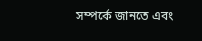সম্পর্কে জানতে এবং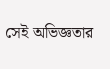সেই অভিজ্ঞতার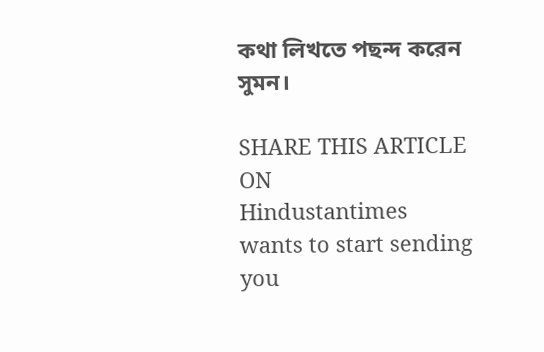কথা লিখতে পছন্দ করেন সুমন।

SHARE THIS ARTICLE ON
Hindustantimes wants to start sending you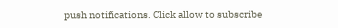push notifications. Click allow to subscribe